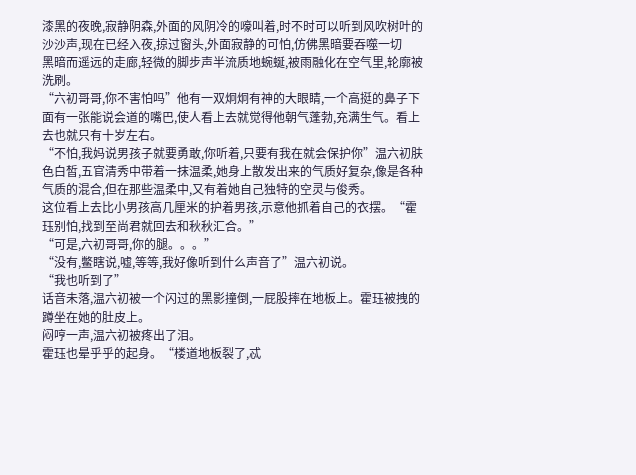漆黑的夜晚,寂静阴森,外面的风阴冷的嚎叫着,时不时可以听到风吹树叶的沙沙声,现在已经入夜,掠过窗头,外面寂静的可怕,仿佛黑暗要吞噬一切
黑暗而遥远的走廊,轻微的脚步声半流质地蜿蜒,被雨融化在空气里,轮廓被洗刷。
“六初哥哥,你不害怕吗”他有一双炯炯有神的大眼睛,一个高挺的鼻子下面有一张能说会道的嘴巴,使人看上去就觉得他朝气蓬勃,充满生气。看上去也就只有十岁左右。
“不怕,我妈说男孩子就要勇敢,你听着,只要有我在就会保护你”温六初肤色白皙,五官清秀中带着一抹温柔,她身上散发出来的气质好复杂,像是各种气质的混合,但在那些温柔中,又有着她自己独特的空灵与俊秀。
这位看上去比小男孩高几厘米的护着男孩,示意他抓着自己的衣摆。“霍珏别怕,找到至尚君就回去和秋秋汇合。”
“可是,六初哥哥,你的腿。。。”
“没有,鳖瞎说,嘘,等等,我好像听到什么声音了”温六初说。
“我也听到了”
话音未落,温六初被一个闪过的黑影撞倒,一屁股摔在地板上。霍珏被拽的蹲坐在她的肚皮上。
闷哼一声,温六初被疼出了泪。
霍珏也晕乎乎的起身。“楼道地板裂了,忒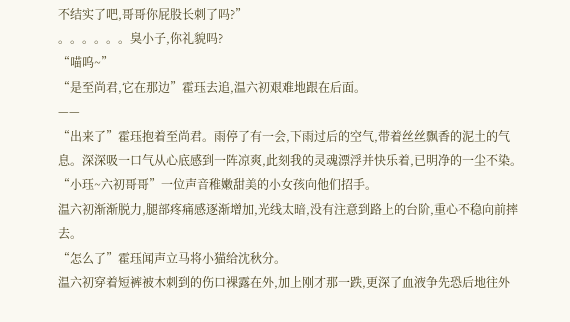不结实了吧,哥哥你屁股长刺了吗?”
。。。。。。臭小子,你礼貌吗?
“喵呜~”
“是至尚君,它在那边”霍珏去追,温六初艰难地跟在后面。
——
“出来了”霍珏抱着至尚君。雨停了有一会,下雨过后的空气,带着丝丝飘香的泥土的气息。深深吸一口气从心底感到一阵凉爽,此刻我的灵魂漂浮并快乐着,已明净的一尘不染。
“小珏~六初哥哥”一位声音稚嫩甜美的小女孩向他们招手。
温六初渐渐脱力,腿部疼痛感逐渐增加,光线太暗,没有注意到路上的台阶,重心不稳向前摔去。
“怎么了”霍珏闻声立马将小猫给沈秋分。
温六初穿着短裤被木刺到的伤口裸露在外,加上刚才那一跌,更深了血液争先恐后地往外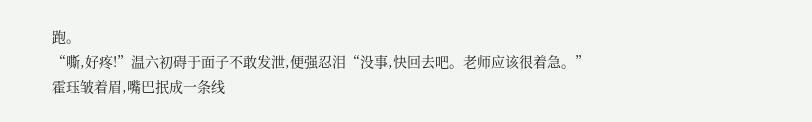跑。
“嘶,好疼!”温六初碍于面子不敢发泄,便强忍泪“没事,快回去吧。老师应该很着急。”
霍珏皱着眉,嘴巴抿成一条线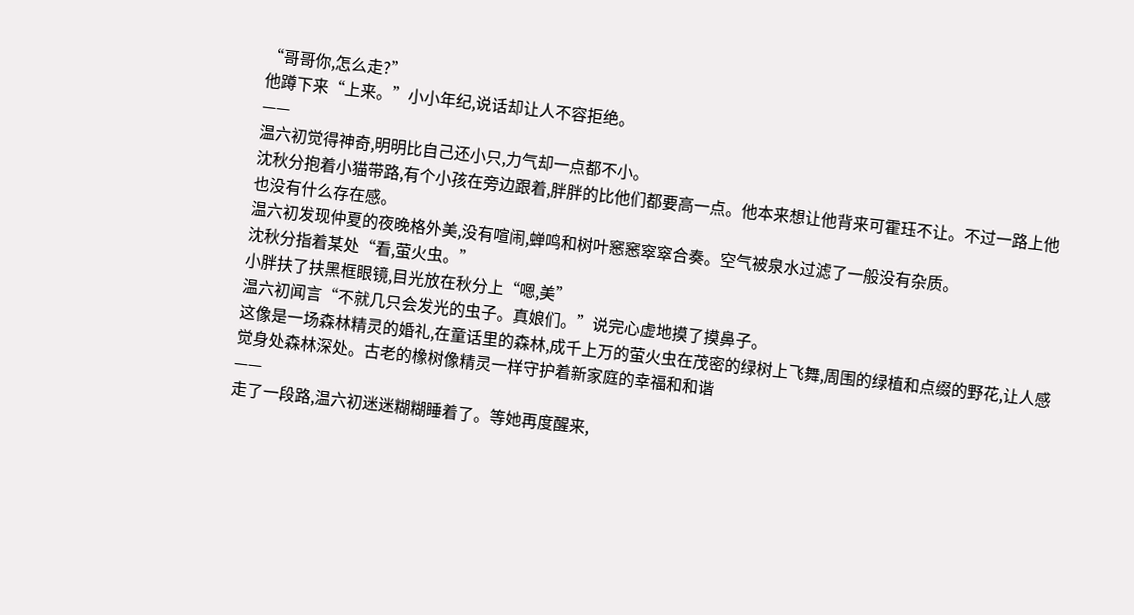“哥哥你,怎么走?”
他蹲下来“上来。”小小年纪,说话却让人不容拒绝。
——
温六初觉得神奇,明明比自己还小只,力气却一点都不小。
沈秋分抱着小猫带路,有个小孩在旁边跟着,胖胖的比他们都要高一点。他本来想让他背来可霍珏不让。不过一路上他也没有什么存在感。
温六初发现仲夏的夜晚格外美,没有喧闹,蝉鸣和树叶窸窸窣窣合奏。空气被泉水过滤了一般没有杂质。
沈秋分指着某处“看,萤火虫。”
小胖扶了扶黑框眼镜,目光放在秋分上“嗯,美”
温六初闻言“不就几只会发光的虫子。真娘们。”说完心虚地摸了摸鼻子。
这像是一场森林精灵的婚礼,在童话里的森林,成千上万的萤火虫在茂密的绿树上飞舞,周围的绿植和点缀的野花,让人感觉身处森林深处。古老的橡树像精灵一样守护着新家庭的幸福和和谐
——
走了一段路,温六初迷迷糊糊睡着了。等她再度醒来,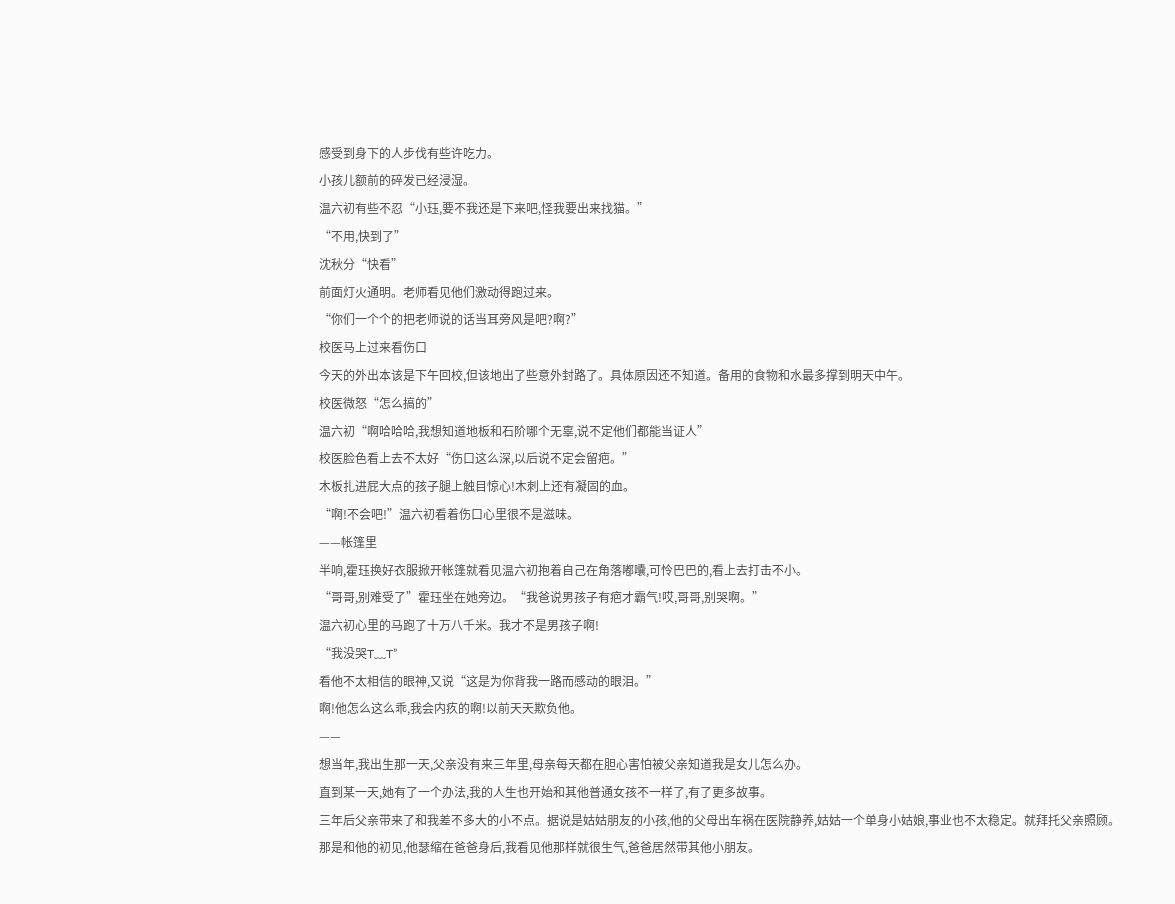感受到身下的人步伐有些许吃力。
小孩儿额前的碎发已经浸湿。
温六初有些不忍“小珏,要不我还是下来吧,怪我要出来找猫。”
“不用,快到了”
沈秋分“快看”
前面灯火通明。老师看见他们激动得跑过来。
“你们一个个的把老师说的话当耳旁风是吧?啊?”
校医马上过来看伤口
今天的外出本该是下午回校,但该地出了些意外封路了。具体原因还不知道。备用的食物和水最多撑到明天中午。
校医微怒“怎么搞的”
温六初“啊哈哈哈,我想知道地板和石阶哪个无辜,说不定他们都能当证人”
校医脸色看上去不太好“伤口这么深,以后说不定会留疤。”
木板扎进屁大点的孩子腿上触目惊心!木刺上还有凝固的血。
“啊!不会吧!”温六初看着伤口心里很不是滋味。
——帐篷里
半响,霍珏换好衣服掀开帐篷就看见温六初抱着自己在角落嘟囔,可怜巴巴的,看上去打击不小。
“哥哥,别难受了”霍珏坐在她旁边。“我爸说男孩子有疤才霸气!哎,哥哥,别哭啊。”
温六初心里的马跑了十万八千米。我才不是男孩子啊!
“我没哭T﹏T”
看他不太相信的眼神,又说“这是为你背我一路而感动的眼泪。”
啊!他怎么这么乖,我会内疚的啊!以前天天欺负他。
——
想当年,我出生那一天,父亲没有来三年里,母亲每天都在胆心害怕被父亲知道我是女儿怎么办。
直到某一天,她有了一个办法,我的人生也开始和其他普通女孩不一样了,有了更多故事。
三年后父亲带来了和我差不多大的小不点。据说是姑姑朋友的小孩,他的父母出车祸在医院静养,姑姑一个单身小姑娘,事业也不太稳定。就拜托父亲照顾。
那是和他的初见,他瑟缩在爸爸身后,我看见他那样就很生气,爸爸居然带其他小朋友。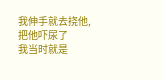我伸手就去挠他,把他吓尿了
我当时就是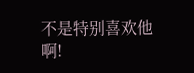不是特别喜欢他啊!